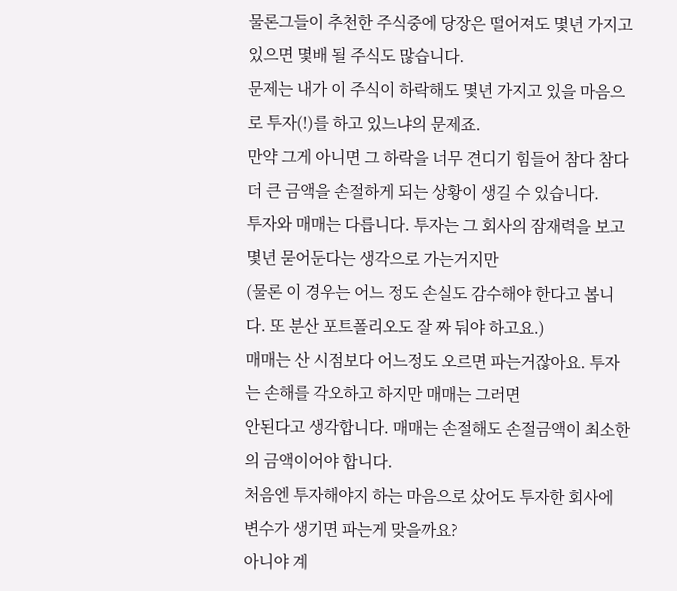물론그들이 추천한 주식중에 당장은 떨어져도 몇년 가지고 있으면 몇배 될 주식도 많습니다.
문제는 내가 이 주식이 하락해도 몇년 가지고 있을 마음으로 투자(!)를 하고 있느냐의 문제죠.
만약 그게 아니면 그 하락을 너무 견디기 힘들어 참다 참다 더 큰 금액을 손절하게 되는 상황이 생길 수 있습니다.
투자와 매매는 다릅니다. 투자는 그 회사의 잠재력을 보고 몇년 묻어둔다는 생각으로 가는거지만
(물론 이 경우는 어느 정도 손실도 감수해야 한다고 봅니다. 또 분산 포트폴리오도 잘 짜 둬야 하고요.)
매매는 산 시점보다 어느정도 오르면 파는거잖아요. 투자는 손해를 각오하고 하지만 매매는 그러면
안된다고 생각합니다. 매매는 손절해도 손절금액이 최소한의 금액이어야 합니다.
처음엔 투자해야지 하는 마음으로 샀어도 투자한 회사에 변수가 생기면 파는게 맞을까요?
아니야 계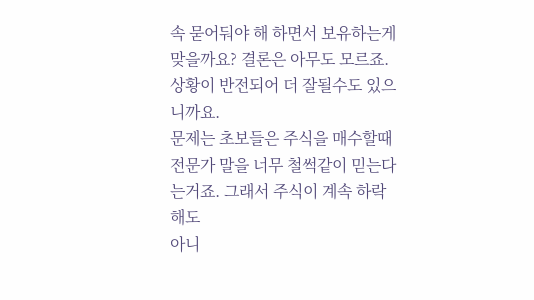속 묻어둬야 해 하면서 보유하는게 맞을까요? 결론은 아무도 모르죠. 상황이 반전되어 더 잘될수도 있으니까요.
문제는 초보들은 주식을 매수할때 전문가 말을 너무 철썩같이 믿는다는거죠. 그래서 주식이 계속 하락해도
아니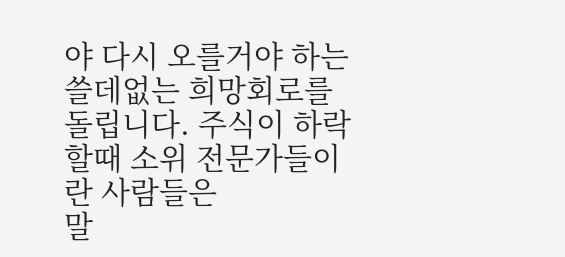야 다시 오를거야 하는 쓸데없는 희망회로를 돌립니다. 주식이 하락할때 소위 전문가들이란 사람들은
말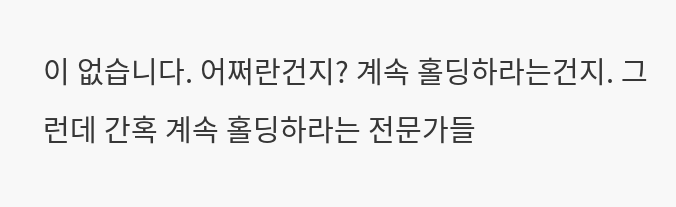이 없습니다. 어쩌란건지? 계속 홀딩하라는건지. 그런데 간혹 계속 홀딩하라는 전문가들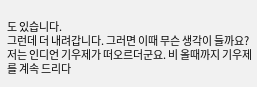도 있습니다.
그런데 더 내려갑니다. 그러면 이때 무슨 생각이 들까요?
저는 인디언 기우제가 떠오르더군요. 비 올때까지 기우제를 계속 드리다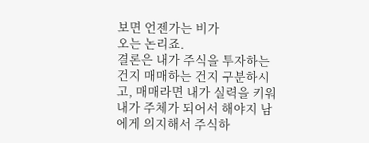보면 언젠가는 비가
오는 논리죠.
결론은 내가 주식을 투자하는 건지 매매하는 건지 구분하시고, 매매라면 내가 실력을 키워
내가 주체가 되어서 해야지 남에게 의지해서 주식하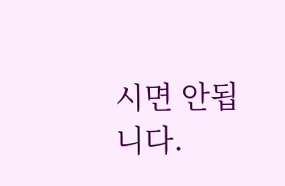시면 안됩니다.